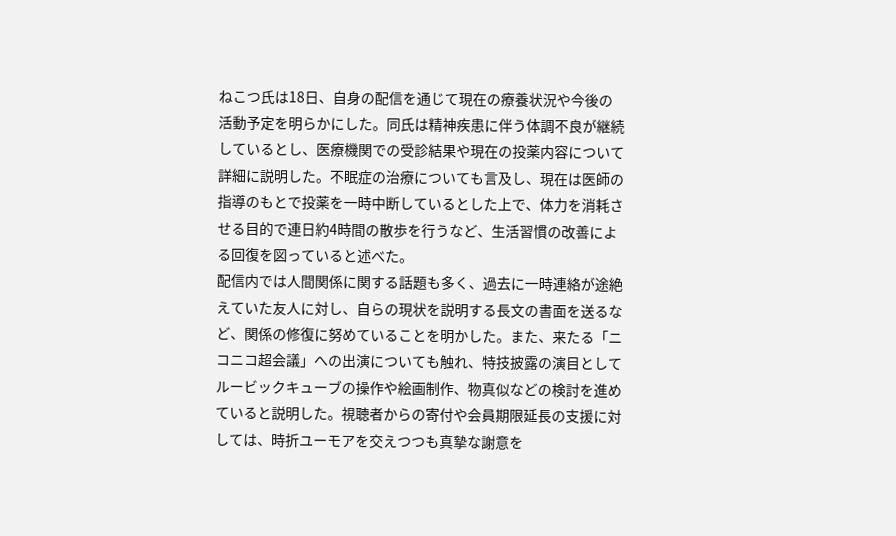ねこつ氏は18日、自身の配信を通じて現在の療養状況や今後の活動予定を明らかにした。同氏は精神疾患に伴う体調不良が継続しているとし、医療機関での受診結果や現在の投薬内容について詳細に説明した。不眠症の治療についても言及し、現在は医師の指導のもとで投薬を一時中断しているとした上で、体力を消耗させる目的で連日約4時間の散歩を行うなど、生活習慣の改善による回復を図っていると述べた。
配信内では人間関係に関する話題も多く、過去に一時連絡が途絶えていた友人に対し、自らの現状を説明する長文の書面を送るなど、関係の修復に努めていることを明かした。また、来たる「ニコニコ超会議」への出演についても触れ、特技披露の演目としてルービックキューブの操作や絵画制作、物真似などの検討を進めていると説明した。視聴者からの寄付や会員期限延長の支援に対しては、時折ユーモアを交えつつも真摯な謝意を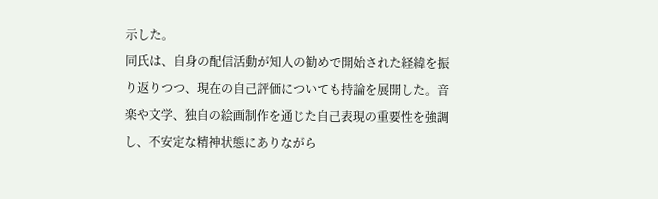示した。
同氏は、自身の配信活動が知人の勧めで開始された経緯を振り返りつつ、現在の自己評価についても持論を展開した。音楽や文学、独自の絵画制作を通じた自己表現の重要性を強調し、不安定な精神状態にありながら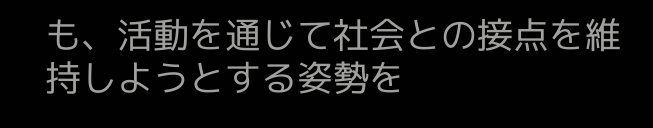も、活動を通じて社会との接点を維持しようとする姿勢を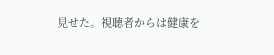見せた。視聴者からは健康を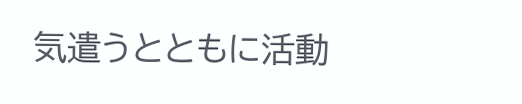気遣うとともに活動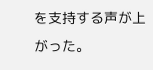を支持する声が上がった。